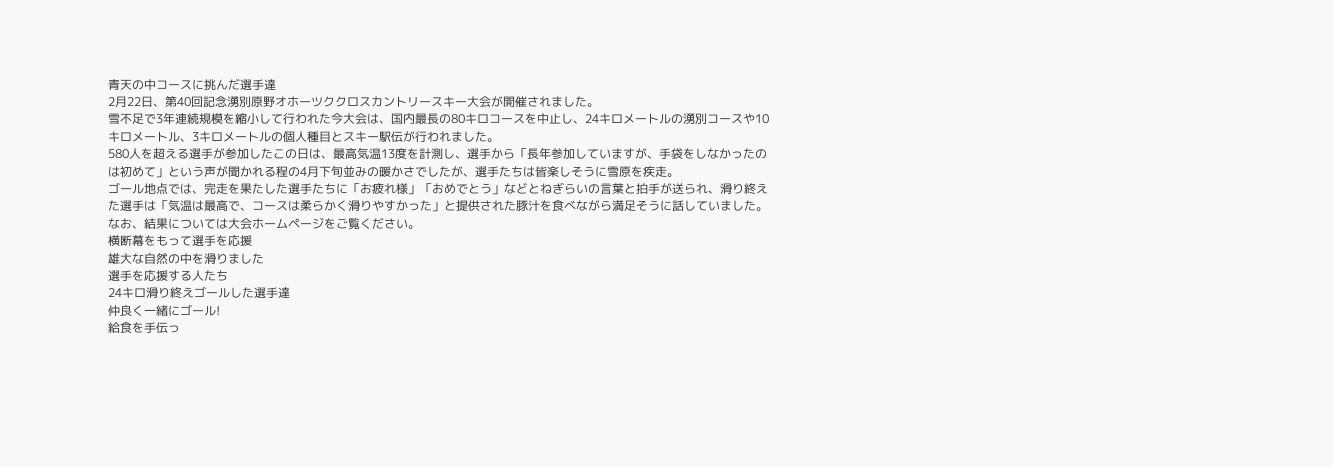青天の中コースに挑んだ選手達
2月22日、第40回記念湧別原野オホーツククロスカントリースキー大会が開催されました。
雪不足で3年連続規模を縮小して行われた今大会は、国内最長の80キロコースを中止し、24キロメートルの湧別コースや10キロメートル、3キロメートルの個人種目とスキー駅伝が行われました。
580人を超える選手が参加したこの日は、最高気温13度を計測し、選手から「長年参加していますが、手袋をしなかったのは初めて」という声が聞かれる程の4月下旬並みの暖かさでしたが、選手たちは皆楽しそうに雪原を疾走。
ゴール地点では、完走を果たした選手たちに「お疲れ様」「おめでとう」などとねぎらいの言葉と拍手が送られ、滑り終えた選手は「気温は最高で、コースは柔らかく滑りやすかった」と提供された豚汁を食べながら満足そうに話していました。
なお、結果については大会ホームページをご覧ください。
横断幕をもって選手を応援
雄大な自然の中を滑りました
選手を応援する人たち
24キロ滑り終えゴールした選手達
仲良く一緒にゴール!
給食を手伝っ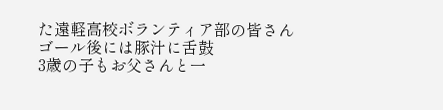た遠軽高校ボランティア部の皆さん
ゴール後には豚汁に舌鼓
3歳の子もお父さんと一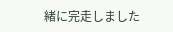緒に完走しました